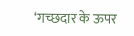‘गच्छदार के ऊपर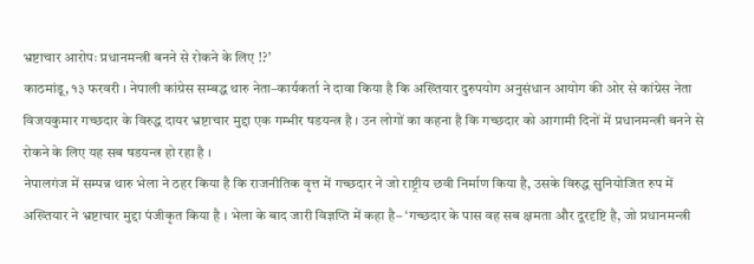भ्रष्टाचार आरोपः प्रधानमन्त्री बनने से रोकने के लिए !?’
काठमांडू, १३ फरवरी । नेपाली कांग्रेस सम्बद्ध थारु नेता–कार्यकर्ता ने दावा किया है कि अख्तियार दुरुपयोग अनुसंधान आयोग की ओर से कांग्रेस नेता विजयकुमार गच्छदार के विरुद्ध दायर भ्रष्टाचार मुद्दा एक गम्भीर षडयन्त्र है । उन लोगों का कहना है कि गच्छदार को आगामी दिनों में प्रधानमन्त्री बनने से रोकने के लिए यह सब षडयन्त्र हो रहा है ।
नेपालगंज में सम्पन्न थारु भेला ने ठहर किया है कि राजनीतिक वृत्त में गच्छदार ने जो राष्ट्रीय छवी निर्माण किया है, उसके विरुद्ध सुनियोजित रुप में अख्तियार ने भ्रष्टाचार मुद्दा पंजीकृत किया है । भेला के बाद जारी विज्ञप्ति में कहा है– ‘गच्छदार के पास वह सब क्षमता और दूरदृष्टि है, जो प्रधानमन्त्री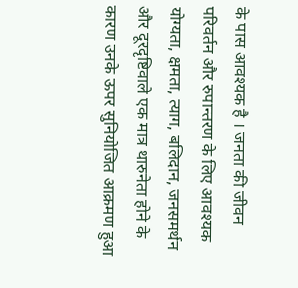के पास आवश्यक है । जनता की जीवन परिवर्तन और रुपान्तरण के लिए आवश्यक योग्यता, क्षमता, त्याग, बलिदान, जनसमर्थन और दूरदृष्टिवाले एक मात्र थारुनेता होने के कारण उनके ऊपर सुनियोजित आक्रमण हुआ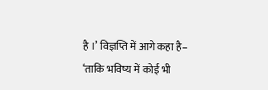है ।’ विज्ञप्ति में आगे कहा है– ‘ताकि भविष्य में कोई भी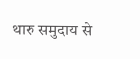थारु समुदाय से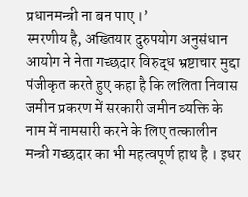प्रधानमन्त्री ना बन पाए ।’
स्मरणीय है, अख्तियार दुरुपयोग अनुसंधान आयोग ने नेता गच्छदार विरुद्ध भ्रष्टाचार मुद्दा पंजीकृत करते हुए कहा है कि ललिता निवास जमीन प्रकरण में सरकारी जमीन व्यक्ति के नाम में नामसारी करने के लिए तत्कालीन मन्त्री गच्छदार का भी महत्वपूर्ण हाथ है । इधर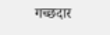गच्छदार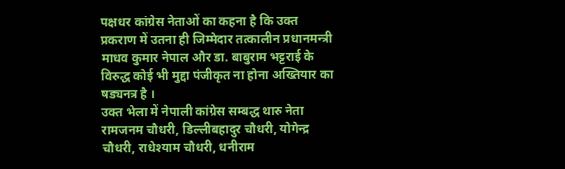पक्षधर कांग्रेस नेताओं का कहना है कि उक्त प्रकराण में उतना ही जिम्मेदार तत्कालीन प्रधानमन्त्री माधव कुमार नेपाल और डा. बाबुराम भट्टराई के विरुद्ध कोई भी मुद्दा पंजीकृत ना होना अख्तियार का षड्यनत्र है ।
उक्त भेला में नेपाली कांग्रेस सम्बद्ध थारु नेता रामजनम चौधरी, डिल्लीबहादुर चौधरी, योगेन्द्र चौधरी, राधेश्याम चौधरी, धनीराम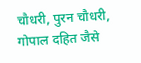चौधरी, पुरन चौधरी, गोपाल दहित जैसे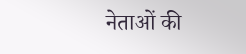नेताओं की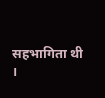सहभागिता थी ।